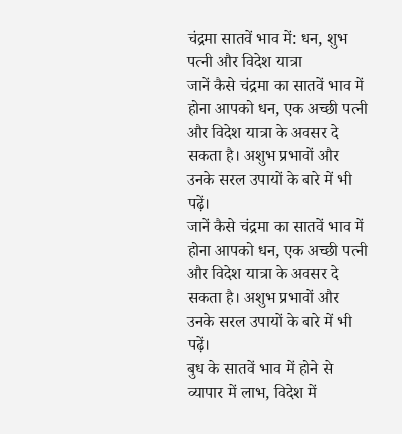चंद्रमा सातवें भाव में: धन, शुभ पत्नी और विदेश यात्रा
जानें कैसे चंद्रमा का सातवें भाव में होना आपको धन, एक अच्छी पत्नी और विदेश यात्रा के अवसर दे सकता है। अशुभ प्रभावों और उनके सरल उपायों के बारे में भी पढ़ें।
जानें कैसे चंद्रमा का सातवें भाव में होना आपको धन, एक अच्छी पत्नी और विदेश यात्रा के अवसर दे सकता है। अशुभ प्रभावों और उनके सरल उपायों के बारे में भी पढ़ें।
बुध के सातवें भाव में होने से व्यापार में लाभ, विदेश में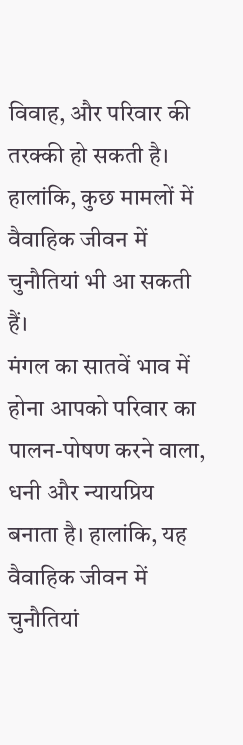विवाह, और परिवार की तरक्की हो सकती है। हालांकि, कुछ मामलों में वैवाहिक जीवन में चुनौतियां भी आ सकती हैं।
मंगल का सातवें भाव में होना आपको परिवार का पालन-पोषण करने वाला, धनी और न्यायप्रिय बनाता है। हालांकि, यह वैवाहिक जीवन में चुनौतियां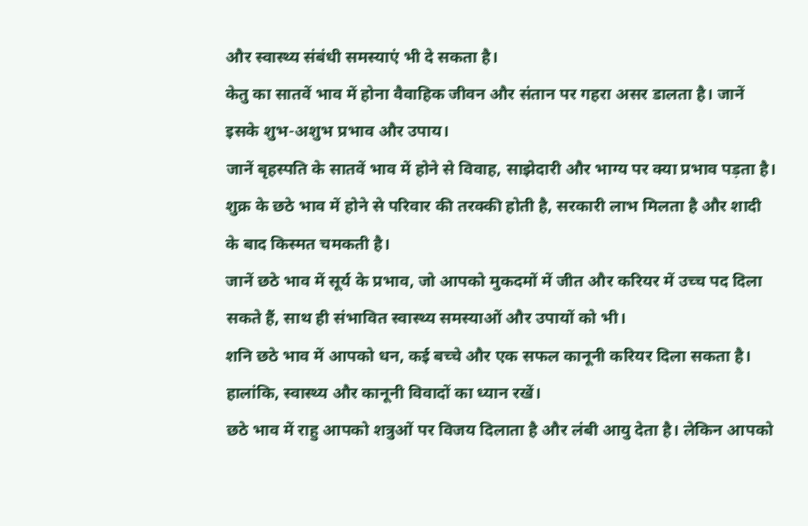और स्वास्थ्य संबंधी समस्याएं भी दे सकता है।
केतु का सातवें भाव में होना वैवाहिक जीवन और संतान पर गहरा असर डालता है। जानें इसके शुभ-अशुभ प्रभाव और उपाय।
जानें बृहस्पति के सातवें भाव में होने से विवाह, साझेदारी और भाग्य पर क्या प्रभाव पड़ता है।
शुक्र के छठे भाव में होने से परिवार की तरक्की होती है, सरकारी लाभ मिलता है और शादी के बाद किस्मत चमकती है।
जानें छठे भाव में सूर्य के प्रभाव, जो आपको मुकदमों में जीत और करियर में उच्च पद दिला सकते हैं, साथ ही संभावित स्वास्थ्य समस्याओं और उपायों को भी।
शनि छठे भाव में आपको धन, कई बच्चे और एक सफल कानूनी करियर दिला सकता है। हालांकि, स्वास्थ्य और कानूनी विवादों का ध्यान रखें।
छठे भाव में राहु आपको शत्रुओं पर विजय दिलाता है और लंबी आयु देता है। लेकिन आपको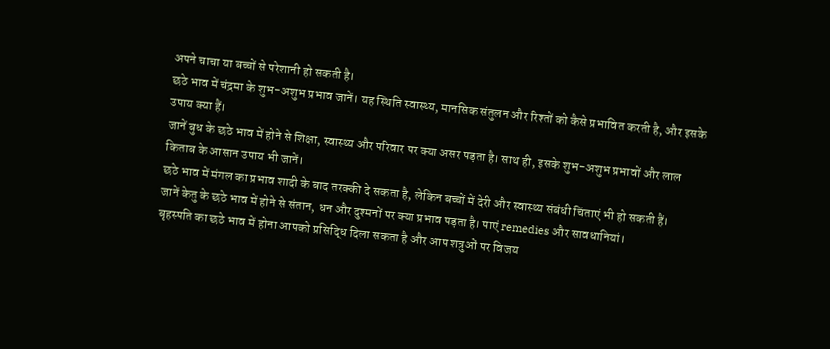अपने चाचा या बच्चों से परेशानी हो सकती है।
छठे भाव में चंद्रमा के शुभ-अशुभ प्रभाव जानें। यह स्थिति स्वास्थ्य, मानसिक संतुलन और रिश्तों को कैसे प्रभावित करती है, और इसके उपाय क्या हैं।
जानें बुध के छठे भाव में होने से शिक्षा, स्वास्थ्य और परिवार पर क्या असर पड़ता है। साथ ही, इसके शुभ-अशुभ प्रभावों और लाल किताब के आसान उपाय भी जानें।
छठे भाव में मंगल का प्रभाव शादी के बाद तरक्की दे सकता है, लेकिन बच्चों में देरी और स्वास्थ्य संबंधी चिंताएं भी हो सकती हैं।
जानें केतु के छठे भाव में होने से संतान, धन और दुश्मनों पर क्या प्रभाव पड़ता है। पाएं remedies और सावधानियां।
बृहस्पति का छठे भाव में होना आपको प्रसिद्धि दिला सकता है और आप शत्रुओं पर विजय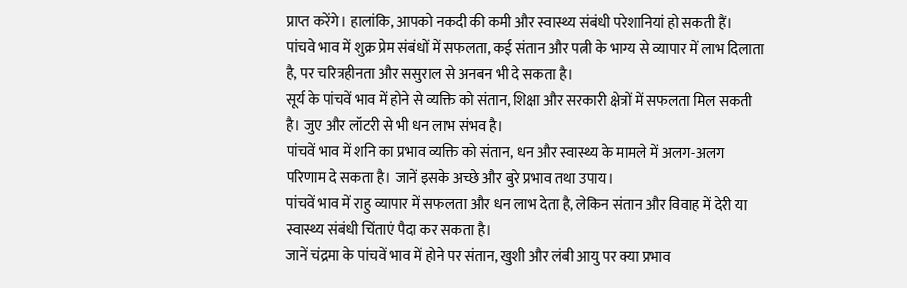प्राप्त करेंगे। हालांकि, आपको नकदी की कमी और स्वास्थ्य संबंधी परेशानियां हो सकती हैं।
पांचवे भाव में शुक्र प्रेम संबंधों में सफलता, कई संतान और पत्नी के भाग्य से व्यापार में लाभ दिलाता है, पर चरित्रहीनता और ससुराल से अनबन भी दे सकता है।
सूर्य के पांचवें भाव में होने से व्यक्ति को संतान, शिक्षा और सरकारी क्षेत्रों में सफलता मिल सकती है। जुए और लॉटरी से भी धन लाभ संभव है।
पांचवें भाव में शनि का प्रभाव व्यक्ति को संतान, धन और स्वास्थ्य के मामले में अलग-अलग परिणाम दे सकता है। जानें इसके अच्छे और बुरे प्रभाव तथा उपाय।
पांचवें भाव में राहु व्यापार में सफलता और धन लाभ देता है, लेकिन संतान और विवाह में देरी या स्वास्थ्य संबंधी चिंताएं पैदा कर सकता है।
जानें चंद्रमा के पांचवें भाव में होने पर संतान, खुशी और लंबी आयु पर क्या प्रभाव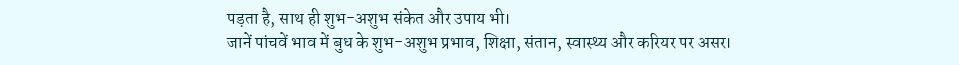पड़ता है, साथ ही शुभ-अशुभ संकेत और उपाय भी।
जानें पांचवें भाव में बुध के शुभ-अशुभ प्रभाव, शिक्षा, संतान, स्वास्थ्य और करियर पर असर।